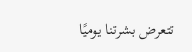تتعرض بشرتنا يوميًا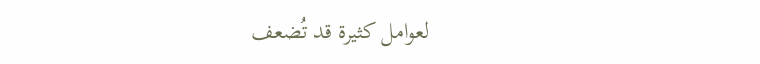لعوامل كثيرة قد تُضعف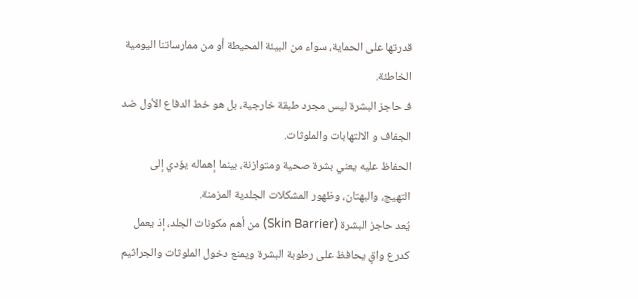قدرتها على الحماية، سواء من البيئة المحيطة أو من ممارساتنا اليومية الخاطئة.
فـ حاجز البشرة ليس مجرد طبقة خارجية، بل هو خط الدفاع الأول ضد الجفاف و الالتهابات والملوثات.
الحفاظ عليه يعني بشرة صحية ومتوازنة، بينما إهماله يؤدي إلى التهيج، والبهتان، وظهور المشكلات الجلدية المزمنة.
يُعد حاجز البشرة (Skin Barrier) من أهم مكونات الجلد، إذ يعمل كدرع واقٍ يحافظ على رطوبة البشرة ويمنع دخول الملوثات والجراثيم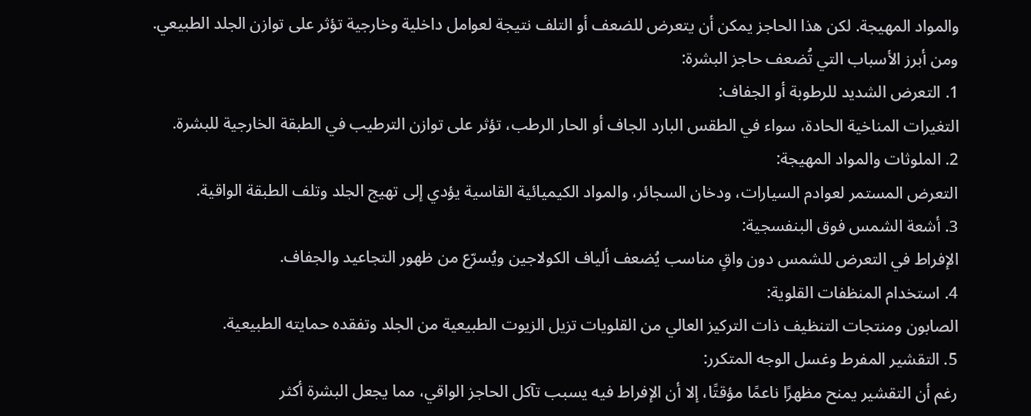والمواد المهيجة. لكن هذا الحاجز يمكن أن يتعرض للضعف أو التلف نتيجة لعوامل داخلية وخارجية تؤثر على توازن الجلد الطبيعي.
ومن أبرز الأسباب التي تُضعف حاجز البشرة:
1. التعرض الشديد للرطوبة أو الجفاف:
التغيرات المناخية الحادة، سواء في الطقس البارد الجاف أو الحار الرطب، تؤثر على توازن الترطيب في الطبقة الخارجية للبشرة.
2. الملوثات والمواد المهيجة:
التعرض المستمر لعوادم السيارات، ودخان السجائر، والمواد الكيميائية القاسية يؤدي إلى تهيج الجلد وتلف الطبقة الواقية.
3. أشعة الشمس فوق البنفسجية:
الإفراط في التعرض للشمس دون واقٍ مناسب يُضعف ألياف الكولاجين ويُسرّع من ظهور التجاعيد والجفاف.
4. استخدام المنظفات القلوية:
الصابون ومنتجات التنظيف ذات التركيز العالي من القلويات تزيل الزيوت الطبيعية من الجلد وتفقده حمايته الطبيعية.
5. التقشير المفرط وغسل الوجه المتكرر:
رغم أن التقشير يمنح مظهرًا ناعمًا مؤقتًا، إلا أن الإفراط فيه يسبب تآكل الحاجز الواقي، مما يجعل البشرة أكثر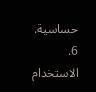حساسية.
6. الاستخدام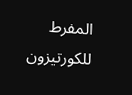المفرط للكورتيزون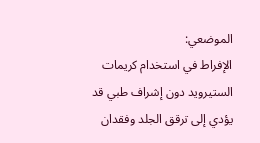الموضعي:
الإفراط في استخدام كريمات الستيرويد دون إشراف طبي قد يؤدي إلى ترقق الجلد وفقدان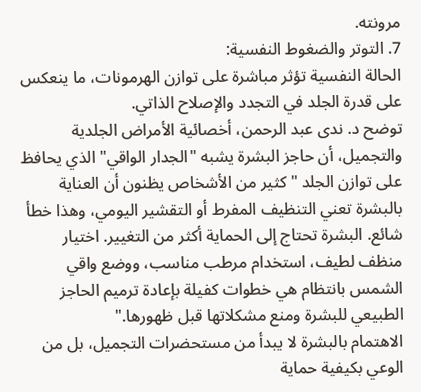مرونته.
7. التوتر والضغوط النفسية:
الحالة النفسية تؤثر مباشرة على توازن الهرمونات، ما ينعكس على قدرة الجلد في التجدد والإصلاح الذاتي.
توضح د. ندى عبد الرحمن، أخصائية الأمراض الجلدية والتجميل، أن حاجز البشرة يشبه "الجدار الواقي" الذي يحافظ على توازن الجلد "كثير من الأشخاص يظنون أن العناية بالبشرة تعني التنظيف المفرط أو التقشير اليومي، وهذا خطأ شائع. البشرة تحتاج إلى الحماية أكثر من التغيير. اختيار منظف لطيف، استخدام مرطب مناسب، ووضع واقي الشمس بانتظام هي خطوات كفيلة بإعادة ترميم الحاجز الطبيعي للبشرة ومنع مشكلاتها قبل ظهورها."
الاهتمام بالبشرة لا يبدأ من مستحضرات التجميل، بل من الوعي بكيفية حماية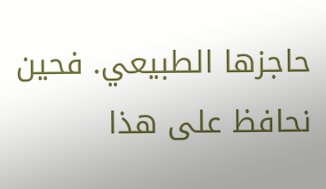حاجزها الطبيعي. فحين نحافظ على هذا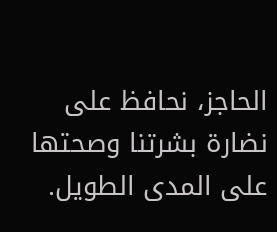الحاجز، نحافظ على نضارة بشرتنا وصحتها على المدى الطويل.